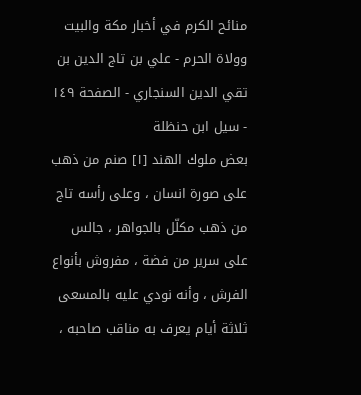منائح الكرم في أخبار مكة والبيت وولاة الحرم - علي بن تاج الدين بن تقي الدين السنجاري - الصفحة ١٤٩ - سيل ابن حنظلة
بعض ملوك الهند [١] صنم من ذهب على صورة انسان ، وعلى رأسه تاج من ذهب مكلّل بالجواهر ، جالس على سرير من فضة ، مفروش بأنواع الفرش ، وأنه نودي عليه بالمسعى ثلاثة أيام يعرف به مناقب صاحبه ،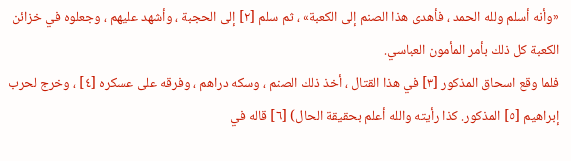«وأنه أسلم ولله الحمد ، فأهدى هذا الصنم إلى الكعبة» ، ثم سلم [٢] إلى الحجبة ، وأشهد عليهم ، وجعلوه في خزائن الكعبة كل ذلك بأمر المأمون العباسي.
فلما وقع اسحاق المذكور [٣] في هذا القتال ، أخذ ذلك الصنم ، وسكه دراهم ، وفرقه على عسكره [٤] ، وخرج لحرب إبراهيم [٥] المذكور. كذا رأيته والله أعلم بحقيقة الحال) [٦] قاله في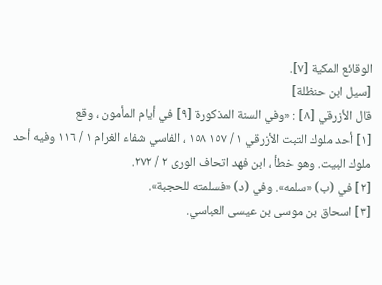الوقائع المكية [٧].
[سيل ابن حنظلة]
قال الأزرقي [٨] : «وفي السنة المذكورة [٩] في أيام المأمون ، وقع
[١] أحد ملوك التبت الأزرقي ١ / ١٥٧ ١٥٨ ، الفاسي شفاء الغرام ١ / ١١٦ وفيه أحد ملوك البيت. وهو خطأ ، ابن فهد اتحاف الورى ٢ / ٢٧٢.
[٢] في (ب) «سلمه». وفي (د) «فسلمته للحجبة».
[٣] اسحاق بن موسى بن عيسى العباسي.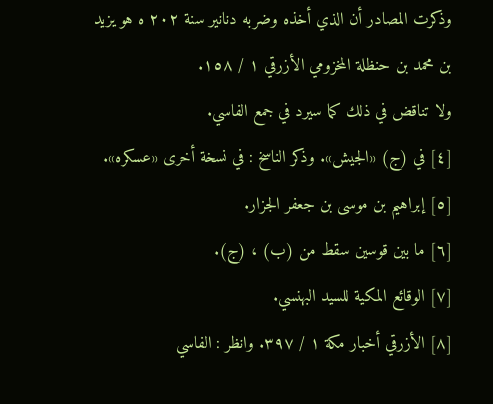وذكرت المصادر أن الذي أخذه وضربه دنانير سنة ٢٠٢ ه هو يزيد بن محمد بن حنظلة المخزومي الأزرقي ١ / ١٥٨.
ولا تناقض في ذلك كما سيرد في جمع الفاسي.
[٤] في (ج) «الجيش». وذكر الناسخ : في نسخة أخرى «عسكره».
[٥] إبراهيم بن موسى بن جعفر الجزار.
[٦] ما بين قوسين سقط من (ب) ، (ج).
[٧] الوقائع المكية للسيد البهنسي.
[٨] الأزرقي أخبار مكة ١ / ٣٩٧. وانظر : الفاسي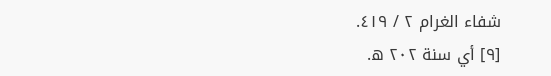شفاء الغرام ٢ / ٤١٩.
[٩] أي سنة ٢٠٢ ه.